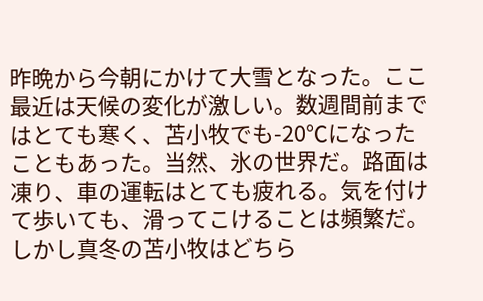昨晩から今朝にかけて大雪となった。ここ最近は天候の変化が激しい。数週間前まではとても寒く、苫小牧でも-20℃になったこともあった。当然、氷の世界だ。路面は凍り、車の運転はとても疲れる。気を付けて歩いても、滑ってこけることは頻繁だ。しかし真冬の苫小牧はどちら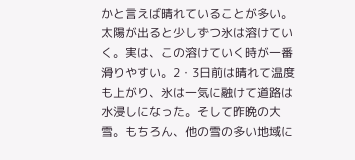かと言えば晴れていることが多い。太陽が出ると少しずつ氷は溶けていく。実は、この溶けていく時が一番滑りやすい。2・3日前は晴れて温度も上がり、氷は一気に融けて道路は水浸しになった。そして昨晩の大雪。もちろん、他の雪の多い地域に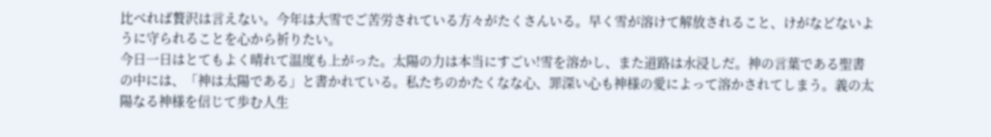比べれば贅沢は言えない。今年は大雪でご苦労されている方々がたくさんいる。早く雪が溶けて解放されること、けがなどないように守られることを心から祈りたい。
今日一日はとてもよく晴れて温度も上がった。太陽の力は本当にすごい!雪を溶かし、また道路は水浸しだ。神の言葉である聖書の中には、「神は太陽である」と書かれている。私たちのかたくなな心、罪深い心も神様の愛によって溶かされてしまう。義の太陽なる神様を信じて歩む人生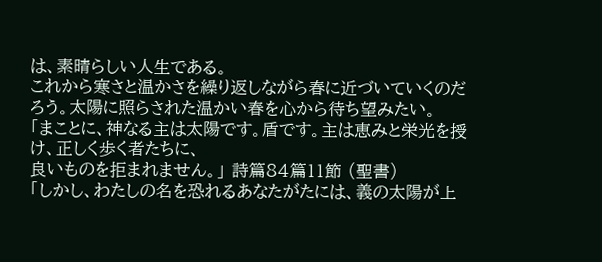は、素晴らしい人生である。
これから寒さと温かさを繰り返しながら春に近づいていくのだろう。太陽に照らされた温かい春を心から待ち望みたい。
「まことに、神なる主は太陽です。盾です。主は恵みと栄光を授け、正しく歩く者たちに、
良いものを拒まれません。」 詩篇84篇11節 (聖書)
「しかし、わたしの名を恐れるあなたがたには、義の太陽が上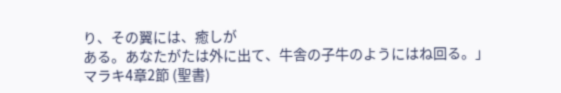り、その翼には、癒しが
ある。あなたがたは外に出て、牛舎の子牛のようにはね回る。」
マラキ4章2節 (聖書)